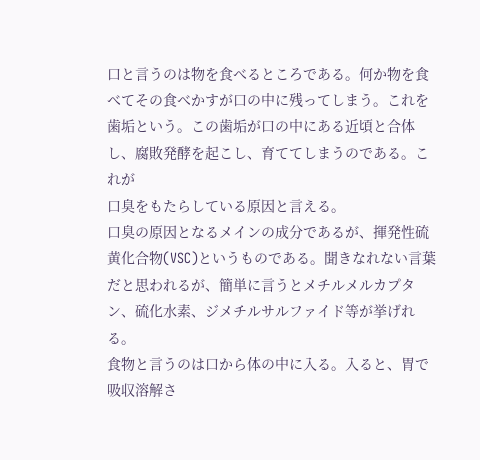口と言うのは物を食べるところである。何か物を食べてその食べかすが口の中に残ってしまう。これを歯垢という。この歯垢が口の中にある近頃と合体し、腐敗発酵を起こし、育ててしまうのである。これが
口臭をもたらしている原因と言える。
口臭の原因となるメインの成分であるが、揮発性硫黄化合物(VSC)というものである。聞きなれない言葉だと思われるが、簡単に言うとメチルメルカプタン、硫化水素、ジメチルサルファイド等が挙げれる。
食物と言うのは口から体の中に入る。入ると、胃で吸収溶解さ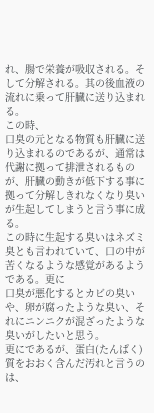れ、腸で栄養が吸収される。そして分解される。其の後血液の流れに乗って肝臓に送り込まれる。
この時、
口臭の元となる物質も肝臓に送り込まれるのであるが、通常は代謝に拠って排泄されるものが、肝臓の動きが低下する事に拠って分解しきれなくなり臭いが生起してしまうと言う事に成る。
この時に生起する臭いはネズミ臭とも言われていて、口の中が苦くなるような感覚があるようである。更に
口臭が悪化するとカビの臭いや、卵が腐ったような臭い、それにニンニクが混ざったような臭いがしたいと思う。
更にであるが、蛋白(たんぱく)質をおおく含んだ汚れと言うのは、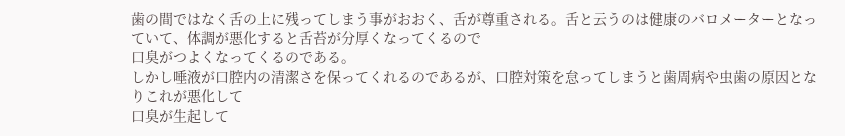歯の間ではなく舌の上に残ってしまう事がおおく、舌が尊重される。舌と云うのは健康のバロメーターとなっていて、体調が悪化すると舌苔が分厚くなってくるので
口臭がつよくなってくるのである。
しかし唾液が口腔内の清潔さを保ってくれるのであるが、口腔対策を怠ってしまうと歯周病や虫歯の原因となりこれが悪化して
口臭が生起して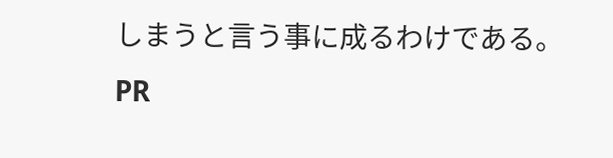しまうと言う事に成るわけである。
PR